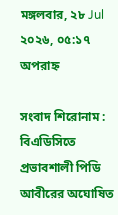মঙ্গলবার, ২৮ Jul ২০২৬, ০৫:১৭ অপরাহ্ন

সংবাদ শিরোনাম :
বিএডিসিতে প্রভাবশালী পিডি আবীরের অঘোষিত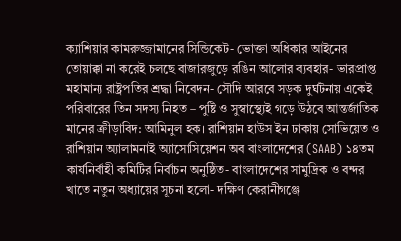ক্যাশিয়ার কামরুজ্জামানের সিন্ডিকেট- ভোক্তা অধিকার আইনের তোয়াক্কা না করেই চলছে বাজারজুড়ে রঙিন আলোর ব্যবহার- ভারপ্রাপ্ত মহামান্য রাষ্ট্রপতির শ্রদ্ধা নিবেদন- সৌদি আরবে সড়ক দুর্ঘটনায় একেই পরিবারের তিন সদস্য নিহত – পুষ্টি ও সুস্বাস্থ্যেই গড়ে উঠবে আন্তর্জাতিক মানের ক্রীড়াবিদ: আমিনুল হক। রাশিয়ান হাউস ইন ঢাকায় সোভিয়েত ও রাশিয়ান অ্যালামনাই অ্যাসোসিয়েশন অব বাংলাদেশের (SAAB) ১৪তম কার্যনির্বাহী কমিটির নির্বাচন অনুষ্ঠিত- বাংলাদেশের সামুদ্রিক ও বন্দর খাতে নতুন অধ্যায়ের সূচনা হলো- দক্ষিণ কেরানীগঞ্জে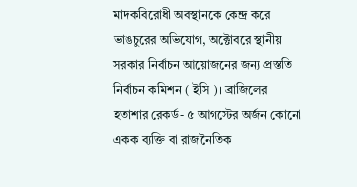মাদকবিরোধী অবস্থানকে কেন্দ্র করে ভাঙচুরের অভিযোগ, অক্টোবরে স্থানীয় সরকার নির্বাচন আয়োজনের জন্য প্রস্ততি নির্বাচন কমিশন ( ইসি )। ব্রাজিলের হতাশার রেকর্ড- ৫ আগস্টের অর্জন কোনো একক ব্যক্তি বা রাজনৈতিক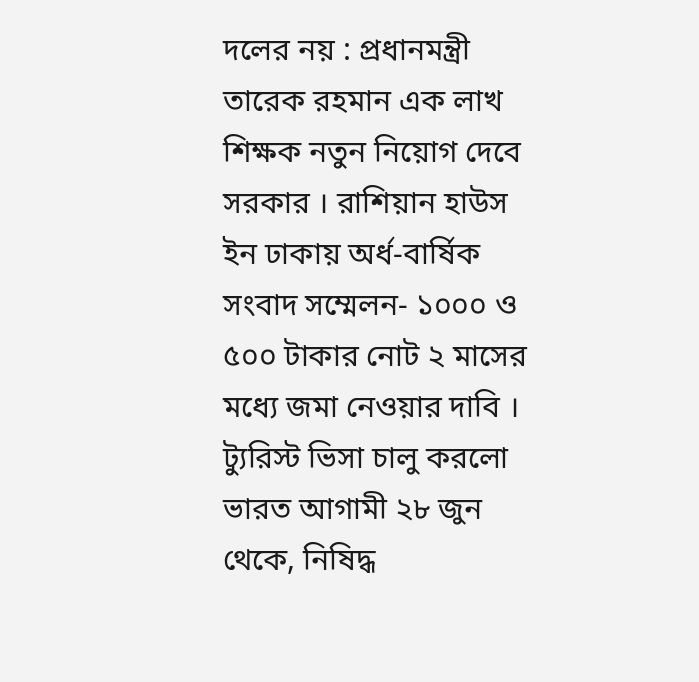দলের নয় : প্রধানমন্ত্রী তারেক রহমান এক লাখ শিক্ষক নতুন নিয়োগ দেবে সরকার । রাশিয়ান হাউস ইন ঢাকায় অর্ধ-বার্ষিক সংবাদ সম্মেলন- ১০০০ ও ৫০০ টাকার নোট ২ মাসের মধ্যে জমা নেওয়ার দাবি । ট্যুরিস্ট ভিসা চালু করলো ভারত আগামী ২৮ জুন থেকে, নিষিদ্ধ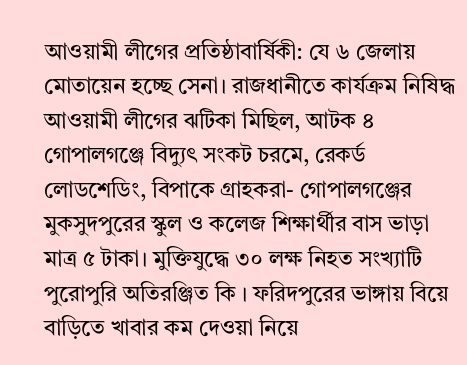আওয়ামী লীগের প্রতিষ্ঠাবার্ষিকী: যে ৬ জেলায় মোতায়েন হচ্ছে সেনা। রাজধানীতে কার্যক্রম নিষিদ্ধ আওয়ামী লীগের ঝটিকা মিছিল, আটক ৪ গোপালগঞ্জে বিদ্যুৎ সংকট চরমে, রেকর্ড লোডশেডিং, বিপাকে গ্রাহকরা- গোপালগঞ্জের মুকসুদপুরের স্কুল ও কলেজ শিক্ষার্থীর বাস ভাড়া মাত্র ৫ টাকা। মুক্তিযুদ্ধে ৩০ লক্ষ নিহত সংখ্যাটি পুরোপুরি অতিরঞ্জিত কি । ফরিদপুরের ভাঙ্গায় বিয়ে বাড়িতে খাবার কম দেওয়া নিয়ে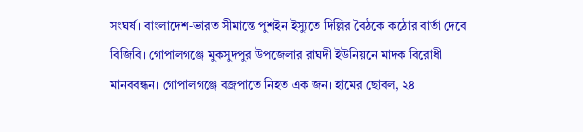সংঘর্ষ। বাংলাদেশ-ভারত সীমান্তে পুশইন ইস্যুতে দিল্লির বৈঠকে কঠোর বার্তা দেবে বিজিবি। গোপালগঞ্জে মুকসুদপুর উপজেলার রাঘদী ইউনিয়নে মাদক বিরোধী মানববন্ধন। গোপালগঞ্জে বজ্রপাতে নিহত এক জন। হামের ছোবল, ২৪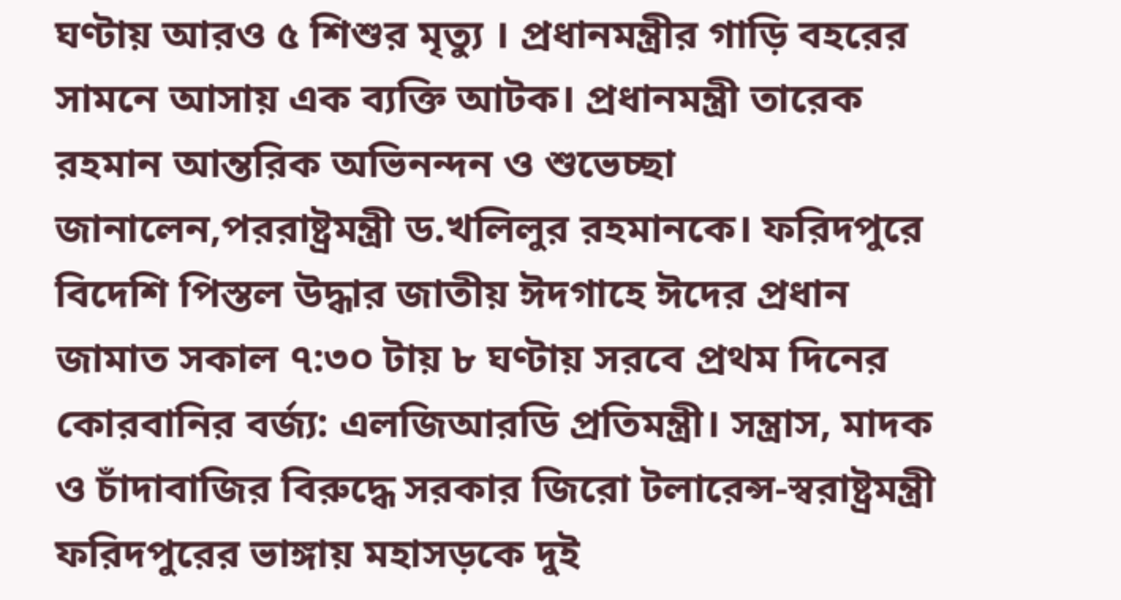ঘণ্টায় আরও ৫ শিশুর মৃত্যু । প্রধানমন্ত্রীর গাড়ি বহরের সামনে আসায় এক ব্যক্তি আটক। প্রধানমন্ত্রী তারেক রহমান আন্তরিক অভিনন্দন ও শুভেচ্ছা জানালেন,পররাষ্ট্রমন্ত্রী ড.খলিলুর রহমানকে। ফরিদপুরে বিদেশি পিস্তল উদ্ধার জাতীয় ঈদগাহে ঈদের প্রধান জামাত সকাল ৭:৩০ টায় ৮ ঘণ্টায় সরবে প্রথম দিনের কোরবানির বর্জ্য: এলজিআরডি প্রতিমন্ত্রী। সন্ত্রাস, মাদক ও চাঁদাবাজির বিরুদ্ধে সরকার জিরো টলারেন্স-স্বরাষ্ট্রমন্ত্রী  ফরিদপুরের ভাঙ্গায় মহাসড়কে দুই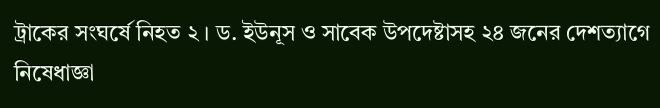ট্রাকের সংঘর্ষে নিহত ২ । ড. ইউনূস ও সাবেক উপদেষ্টাসহ ২৪ জনের দেশত্যাগে নিষেধাজ্ঞা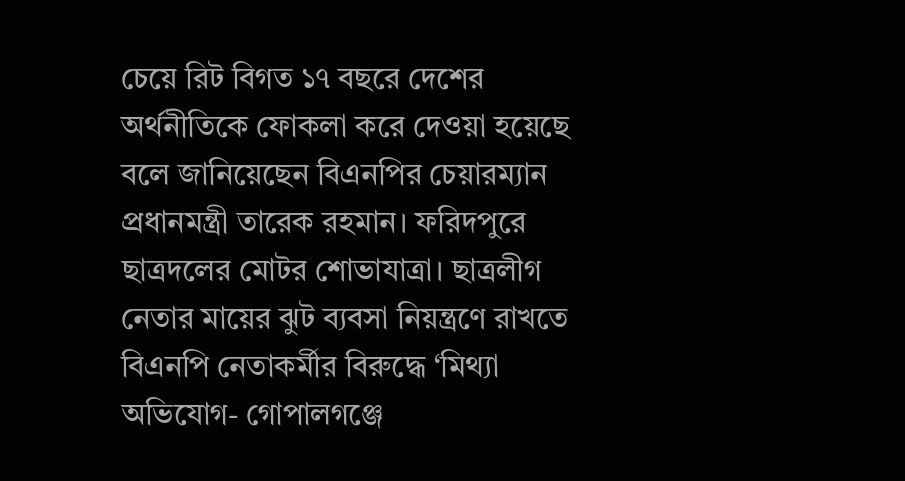চেয়ে রিট বিগত ১৭ বছরে দেশের অর্থনীতিকে ফোকলা করে দেওয়া হয়েছে বলে জানিয়েছেন বিএনপির চেয়ারম্যান প্রধানমন্ত্রী তারেক রহমান। ফরিদপুরে ছাত্রদলের মোটর শোভাযাত্রা। ছাত্রলীগ নেতার মায়ের ঝুট ব্যবসা নিয়ন্ত্রণে রাখতে বিএনপি নেতাকর্মীর বিরুদ্ধে ‘মিথ্যা অভিযোগ- গোপালগঞ্জে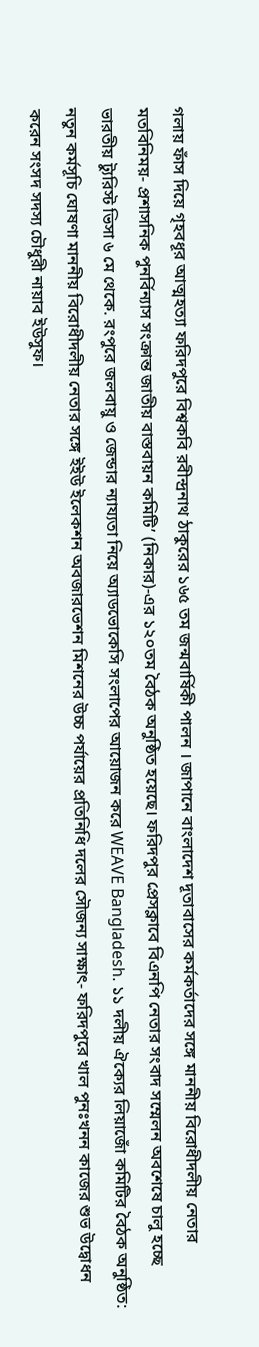গলায় ফাঁস দিয়ে গৃহবধূর আত্মহত্যা ফরিদপুরে বিশ্বকবি রবীন্দ্রনাথ ঠাকুরের ১৬৫ তম জন্মবার্ষিকী পালন । জাপানে বাংলাদেশ দূতাবাসের কর্মকর্তাদের সঙ্গে মাননীয় বিরোধীদলীয় নেতার মতবিনিময়- প্রশাসনিক পুনর্বিন্যাস সংক্রান্ত জাতীয় বাস্তবায়ন কমিটি’ (নিকার)-এর ১২০তম বৈঠক অনুষ্ঠিত হয়েছে। ফরিদপুর প্রেসক্লাবে বিএনপি নেতার সংবাদ সম্মেলন অবশেষে চালু হচ্ছে ভারতীয় ট্যুরিস্ট ভিসা ৬ মে থেকে. রংপুরে জলবায়ু ও জেন্ডার ন্যায্যতা নিয়ে অ্যাডভোকেসি সংলাপের আয়োজন করে WEAVE Bangladesh. ১১ দলীয় ঐক্যের লিয়াজোঁ কমিটির বৈঠক অনুষ্ঠিত: নতুন কর্মসূচি ঘোষণা মাননীয় বিরোধীদলীয় নেতার সঙ্গে ইইউ ইলেকশন অবজারভেশন মিশনের উচ্চ পর্যায়ের প্রতিনিধি দলের সৌজন্য সাক্ষাৎ- ফরিদপুরে খাল পুনঃখনন কাজের শুভ উদ্বোধন করেন সংসদ সদস্য চৌধুরী নায়াব ইউসুফ।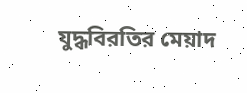যুদ্ধবিরতির মেয়াদ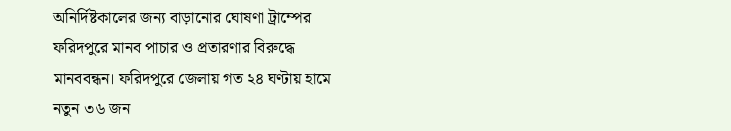অনির্দিষ্টকালের জন্য বাড়ানোর ঘোষণা ট্রাম্পের ফরিদপুরে মানব পাচার ও প্রতারণার বিরুদ্ধে মানববন্ধন। ফরিদপুরে জেলায় গত ২৪ ঘণ্টায় হামে নতুন ৩৬ জন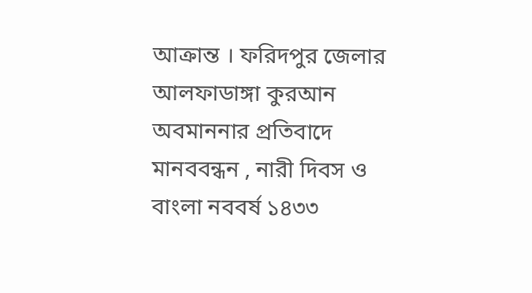আক্রান্ত । ফরিদপুর ‌‌জেলার আলফাডাঙ্গা কুরআন অবমাননার প্রতিবাদে মানববন্ধন , নারী দিবস ও বাংলা নববর্ষ ১৪৩৩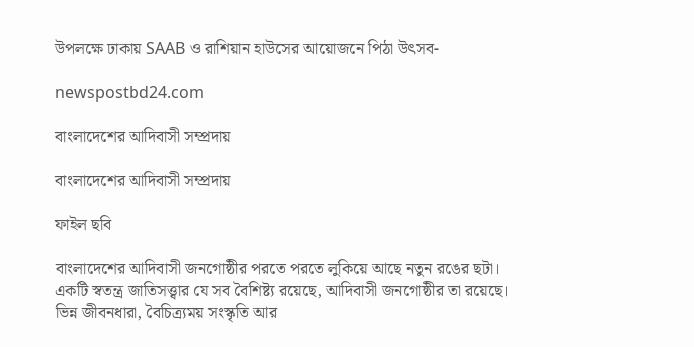উপলক্ষে ঢাকায় SAAB ও রাশিয়ান হাউসের আয়োজনে পিঠা উৎসব-

newspostbd24.com

বাংলাদেশের আদিবাসী সম্প্রদায়

বাংলাদেশের আদিবাসী সম্প্রদায়

ফাইল ছবি

বাংলাদেশের আদিবাসী জনগোষ্ঠীর পরতে পরতে লুকিয়ে আছে নতুন রঙের ছটা। একটি স্বতন্ত্র জাতিসত্ত্বার যে সব বৈশিষ্ট্য রয়েছে, আদিবাসী জনগোষ্ঠীর তা রয়েছে। ভিন্ন জীবনধারা, বৈচিত্র্যময় সংস্কৃতি আর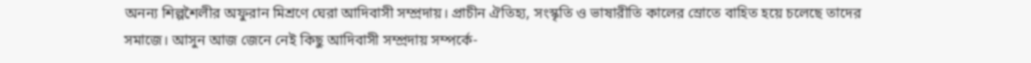অনন্য শিল্পশৈলীর অফুরান মিশ্রণে ঘেরা আদিবাসী সম্প্রদায়। প্রাচীন ঐতিহ্য, সংস্কৃতি ও ভাষারীতি কালের স্রোতে বাহিত হয়ে চলেছে তাদের সমাজে। আসুন আজ জেনে নেই কিছু আদিবাসী সম্প্রদায় সম্পর্কে-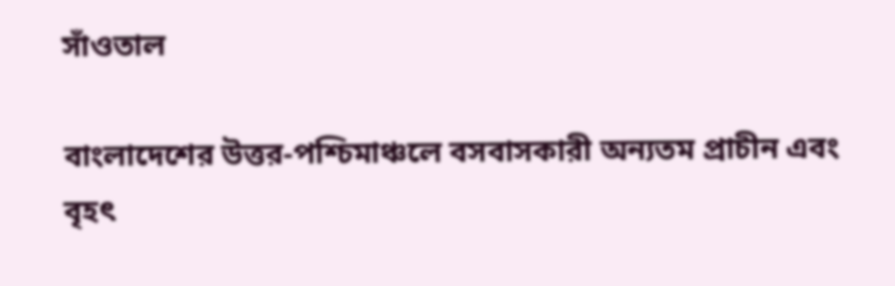সাঁওতাল

বাংলাদেশের উত্তর-পশ্চিমাঞ্চলে বসবাসকারী অন্যতম প্রাচীন এবং বৃহৎ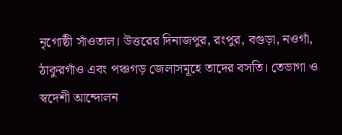নৃগোষ্ঠী সাঁওতাল। উত্তরের দিনাজপুর, রংপুর, বগুড়া, নওগাঁ, ঠাকুরগাঁও এবং পঞ্চগড় জেলাসমূহে তাদের বসতি। তেভাগা ও স্বদেশী আন্দোলন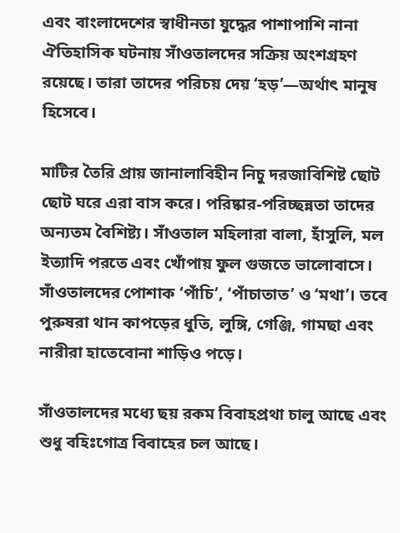এবং বাংলাদেশের স্বাধীনতা যুদ্ধের পাশাপাশি নানা ঐতিহাসিক ঘটনায় সাঁওতালদের সক্রিয় অংশগ্রহণ রয়েছে। তারা তাদের পরিচয় দেয় ‘হড়’—অর্থাৎ মানুষ হিসেবে।

মাটির তৈরি প্রায় জানালাবিহীন নিচু দরজাবিশিষ্ট ছোট ছোট ঘরে এরা বাস করে। পরিষ্কার-পরিচ্ছন্নতা তাদের অন্যতম বৈশিষ্ট্য। সাঁওতাল মহিলারা বালা, হাঁসুলি, মল ইত্যাদি পরতে এবং খোঁপায় ফুল গুজতে ভালোবাসে। সাঁওতালদের পোশাক ‘পাঁচি’, ‘পাঁচাতাত’ ও ‘মথা’। তবে পুরুষরা থান কাপড়ের ধুতি, লুঙ্গি, গেঞ্জি, গামছা এবং নারীরা হাতেবোনা শাড়িও পড়ে।

সাঁওতালদের মধ্যে ছয় রকম বিবাহপ্রথা চালু আছে এবং শুধু বহিঃগোত্র বিবাহের চল আছে।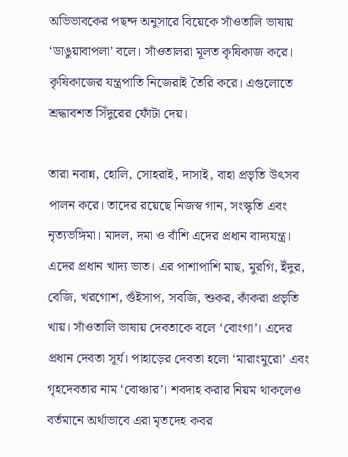অভিভাবকের পছন্দ অনুসারে বিয়েকে সাঁওতালি ভাষায় ‘ডাঙুয়াবাপলা’ বলে। সাঁওতালরা মূলত কৃষিকাজ করে। কৃষিকাজের যন্ত্রপাতি নিজেরাই তৈরি করে। এগুলোতে শ্রদ্ধাবশত সিঁদুরের ফোঁটা দেয়।

তারা নবান্ন, হোলি, সোহরাই, দাসাই, বাহা প্রভৃতি উৎসব পালন করে। তাদের রয়েছে নিজস্ব গান, সংস্কৃতি এবং নৃত্যভঙ্গিমা। মাদল, দমা ও বাঁশি এদের প্রধান বাদ্যযন্ত্র। এদের প্রধান খাদ্য ভাত। এর পাশাপাশি মাছ, মুরগি, ইঁদুর, বেজি, খরগোশ, গুঁইসাপ, সবজি, শুকর, কাঁকরা প্রভৃতি খায়। সাঁওতালি ভাষায় দেবতাকে বলে ‘বোংগা’। এদের প্রধান দেবতা সূর্য। পাহাড়ের দেবতা হলো ‘মারাংমুরো’ এবং গৃহদেবতার নাম ‘বোঞ্চার’। শবদাহ করার নিয়ম থাকলেও বর্তমানে অর্থাভাবে এরা মৃতদেহ কবর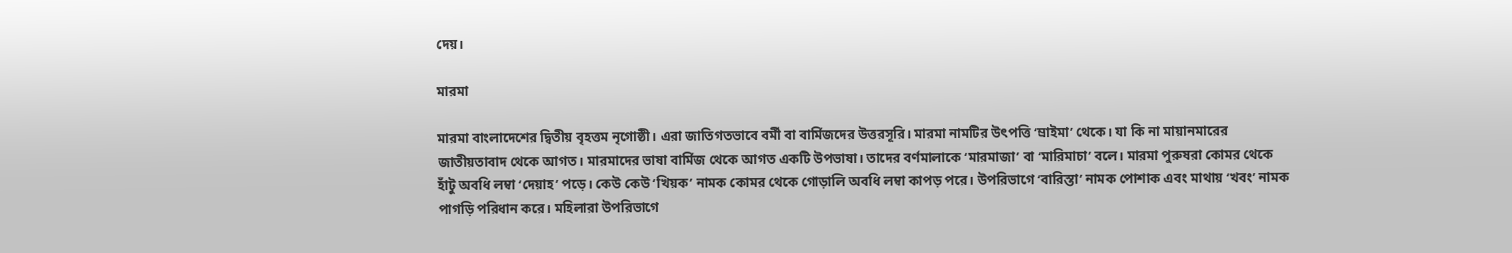দেয়।

মারমা

মারমা বাংলাদেশের দ্বিতীয় বৃহত্তম নৃগোষ্ঠী। এরা জাতিগতভাবে বর্মী বা বার্মিজদের উত্তরসূরি। মারমা নামটির উৎপত্তি ‘ম্রাইমা’ থেকে। যা কি না মায়ানমারের জাতীয়তাবাদ থেকে আগত। মারমাদের ভাষা বার্মিজ থেকে আগত একটি উপভাষা। তাদের বর্ণমালাকে ‘মারমাজা’ বা ‘মারিমাচা’ বলে। মারমা পুরুষরা কোমর থেকে হাঁটু অবধি লম্বা ‘দেয়াহ’ পড়ে। কেউ কেউ ‘খিয়ক’ নামক কোমর থেকে গোড়ালি অবধি লম্বা কাপড় পরে। উপরিভাগে ‘বারিস্তা’ নামক পোশাক এবং মাথায় ‘খবং’ নামক পাগড়ি পরিধান করে। মহিলারা উপরিভাগে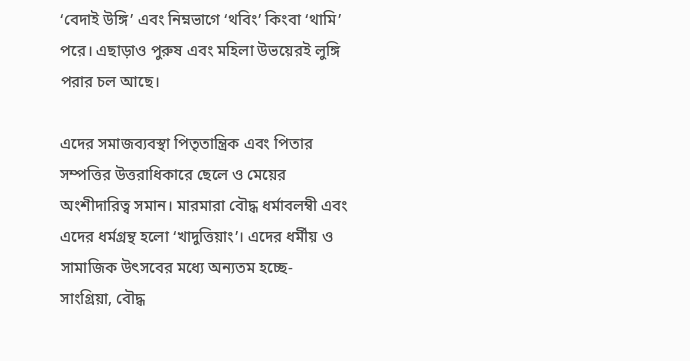‘বেদাই উঙ্গি’ এবং নিম্নভাগে ‘থবিং’ কিংবা ‘থামি’ পরে। এছাড়াও পুরুষ এবং মহিলা উভয়েরই লুঙ্গি পরার চল আছে।

এদের সমাজব্যবস্থা পিতৃতান্ত্রিক এবং পিতার সম্পত্তির উত্তরাধিকারে ছেলে ও মেয়ের অংশীদারিত্ব সমান। মারমারা বৌদ্ধ ধর্মাবলম্বী এবং এদের ধর্মগ্রন্থ হলো ‘খাদুত্তিয়াং’। এদের ধর্মীয় ও সামাজিক উৎসবের মধ্যে অন্যতম হচ্ছে- সাংগ্রিয়া, বৌদ্ধ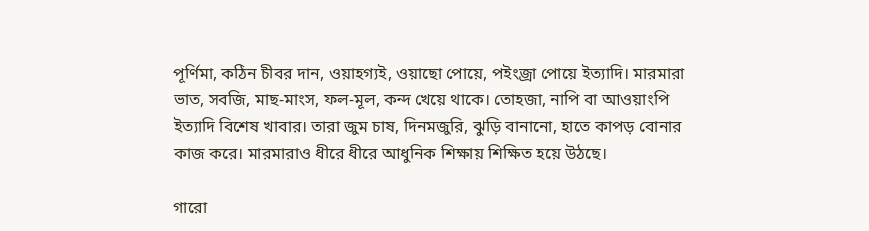পূর্ণিমা, কঠিন চীবর দান, ওয়াহগ্যই, ওয়াছো পোয়ে, পইংজ্রা পোয়ে ইত্যাদি। মারমারা ভাত, সবজি, মাছ-মাংস, ফল-মূল, কন্দ খেয়ে থাকে। তোহজা, নাপি বা আওয়াংপি ইত্যাদি বিশেষ খাবার। তারা জুম চাষ, দিনমজুরি, ঝুড়ি বানানো, হাতে কাপড় বোনার কাজ করে। মারমারাও ধীরে ধীরে আধুনিক শিক্ষায় শিক্ষিত হয়ে উঠছে।

গারো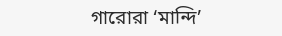গারোরা ‘মান্দি’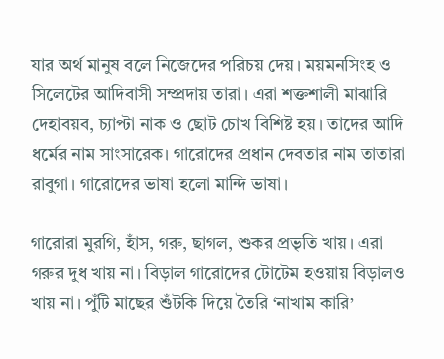যার অর্থ মানুষ বলে নিজেদের পরিচয় দেয়। ময়মনসিংহ ও সিলেটের আদিবাসী সম্প্রদায় তারা। এরা শক্তশালী মাঝারি দেহাবয়ব, চ্যাপ্টা নাক ও ছোট চোখ বিশিষ্ট হয়। তাদের আদি ধর্মের নাম সাংসারেক। গারোদের প্রধান দেবতার নাম তাতারা রাবুগা। গারোদের ভাষা হলো মান্দি ভাষা।

গারোরা মুরগি, হাঁস, গরু, ছাগল, শুকর প্রভৃতি খায়। এরা গরুর দুধ খায় না। বিড়াল গারোদের টোটেম হওয়ায় বিড়ালও খায় না। পুঁটি মাছের শুঁটকি দিয়ে তৈরি ‘নাখাম কারি’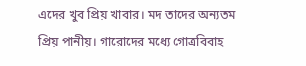এদের খুব প্রিয় খাবার। মদ তাদের অন্যতম প্রিয় পানীয়। গারোদের মধ্যে গোত্রবিবাহ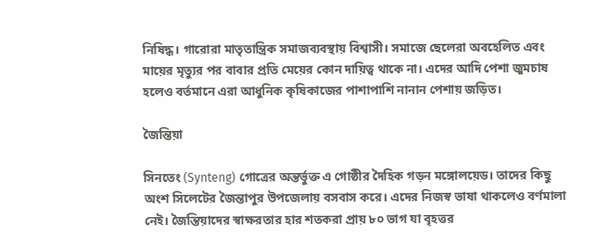নিষিদ্ধ। গারোরা মাতৃতান্ত্রিক সমাজব্যবস্থায় বিশ্বাসী। সমাজে ছেলেরা অবহেলিত এবং মায়ের মৃত্যুর পর বাবার প্রতি মেয়ের কোন দায়িত্ব থাকে না। এদের আদি পেশা জুমচাষ হলেও বর্তমানে এরা আধুনিক কৃষিকাজের পাশাপাশি নানান পেশায় জড়িত।

জৈন্তিয়া

সিনতেং (Synteng) গোত্রের অন্তর্ভুক্ত এ গোষ্ঠীর দৈহিক গড়ন মঙ্গোলয়েড। তাদের কিছু অংশ সিলেটের জৈন্তাপুর উপজেলায় বসবাস করে। এদের নিজস্ব ভাষা থাকলেও বর্ণমালা নেই। জৈন্তিয়াদের স্বাক্ষরতার হার শতকরা প্রায় ৮০ ভাগ যা বৃহত্তর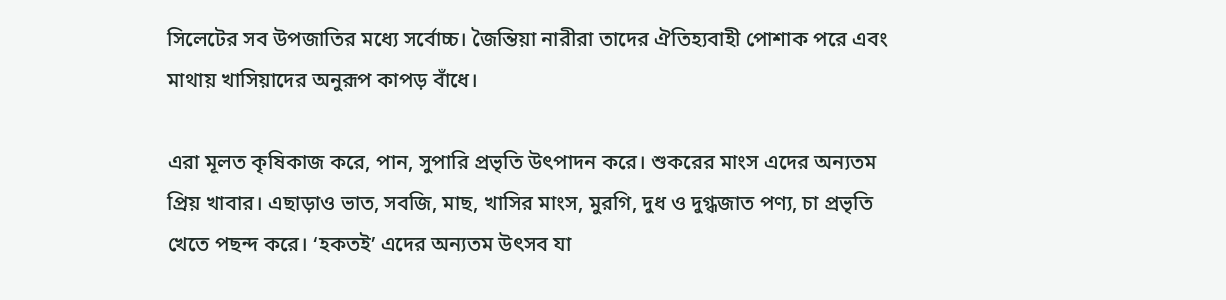সিলেটের সব উপজাতির মধ্যে সর্বোচ্চ। জৈন্তিয়া নারীরা তাদের ঐতিহ্যবাহী পোশাক পরে এবং মাথায় খাসিয়াদের অনুরূপ কাপড় বাঁধে।

এরা মূলত কৃষিকাজ করে, পান, সুপারি প্রভৃতি উৎপাদন করে। শুকরের মাংস এদের অন্যতম প্রিয় খাবার। এছাড়াও ভাত, সবজি, মাছ, খাসির মাংস, মুরগি, দুধ ও দুগ্ধজাত পণ্য, চা প্রভৃতি খেতে পছন্দ করে। ‘হকতই’ এদের অন্যতম উৎসব যা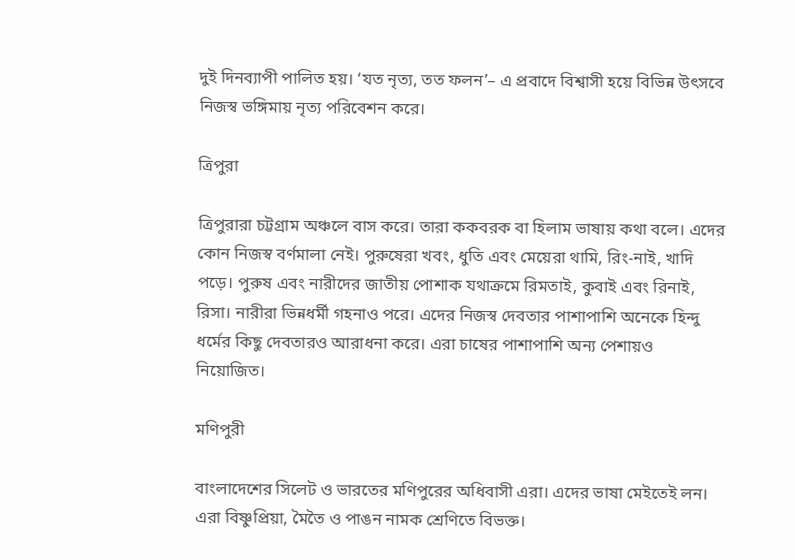দুই দিনব্যাপী পালিত হয়। ‘যত নৃত্য, তত ফলন’– এ প্রবাদে বিশ্বাসী হয়ে বিভিন্ন উৎসবে নিজস্ব ভঙ্গিমায় নৃত্য পরিবেশন করে।

ত্রিপুরা

ত্রিপুরারা চট্টগ্রাম অঞ্চলে বাস করে। তারা ককবরক বা হিলাম ভাষায় কথা বলে। এদের কোন নিজস্ব বর্ণমালা নেই। পুরুষেরা খবং, ধুতি এবং মেয়েরা থামি, রিং-নাই, খাদি পড়ে। পুরুষ এবং নারীদের জাতীয় পোশাক যথাক্রমে রিমতাই, কুবাই এবং রিনাই, রিসা। নারীরা ভিন্নধর্মী গহনাও পরে। এদের নিজস্ব দেবতার পাশাপাশি অনেকে হিন্দু ধর্মের কিছু দেবতারও আরাধনা করে। এরা চাষের পাশাপাশি অন্য পেশায়ও নিয়োজিত।

মণিপুরী

বাংলাদেশের সিলেট ও ভারতের মণিপুরের অধিবাসী এরা। এদের ভাষা মেইতেই লন। এরা বিষ্ণুপ্রিয়া, মৈতৈ ও পাঙন নামক শ্রেণিতে বিভক্ত।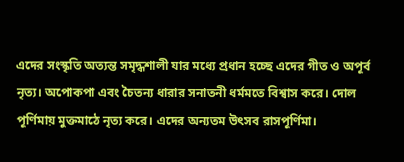এদের সংস্কৃতি অত্যন্ত সমৃদ্ধশালী যার মধ্যে প্রধান হচ্ছে এদের গীত ও অপূর্ব নৃত্য। অপোকপা এবং চৈতন্য ধারার সনাতনী ধর্মমতে বিশ্বাস করে। দোল পূর্ণিমায় মুক্তমাঠে নৃত্য করে। এদের অন্যতম উৎসব রাসপূর্ণিমা।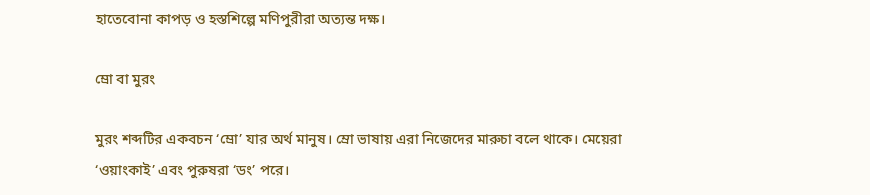হাতেবোনা কাপড় ও হস্তশিল্পে মণিপুরীরা অত্যন্ত দক্ষ।

ম্রো বা মুরং

মুরং শব্দটির একবচন ‘ম্রো’ যার অর্থ মানুষ। ম্রো ভাষায় এরা নিজেদের মারুচা বলে থাকে। মেয়েরা ‘ওয়াংকাই’ এবং পুরুষরা ‘ডং’ পরে।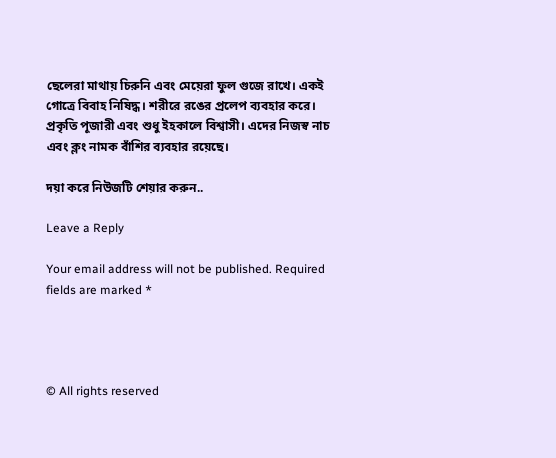ছেলেরা মাথায় চিরুনি এবং মেয়েরা ফুল গুজে রাখে। একই গোত্রে বিবাহ নিষিদ্ধ। শরীরে রঙের প্রলেপ ব্যবহার করে। প্রকৃতি পূজারী এবং শুধু ইহকালে বিশ্বাসী। এদের নিজস্ব নাচ এবং ক্লং নামক বাঁশির ব্যবহার রয়েছে।

দয়া করে নিউজটি শেয়ার করুন..

Leave a Reply

Your email address will not be published. Required fields are marked *




© All rights reserved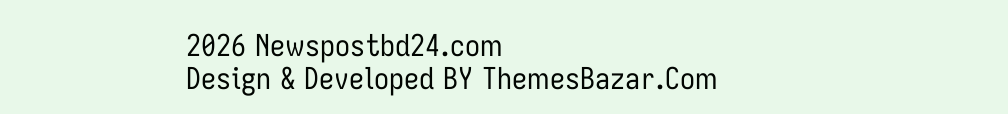2026 Newspostbd24.com
Design & Developed BY ThemesBazar.Com